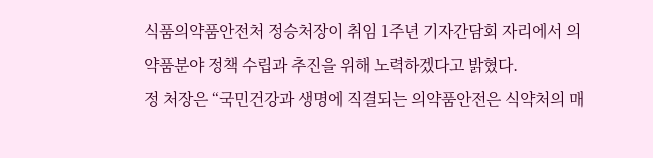식품의약품안전처 정승처장이 취임 1주년 기자간담회 자리에서 의약품분야 정책 수립과 추진을 위해 노력하겠다고 밝혔다.
정 처장은 “국민건강과 생명에 직결되는 의약품안전은 식약처의 매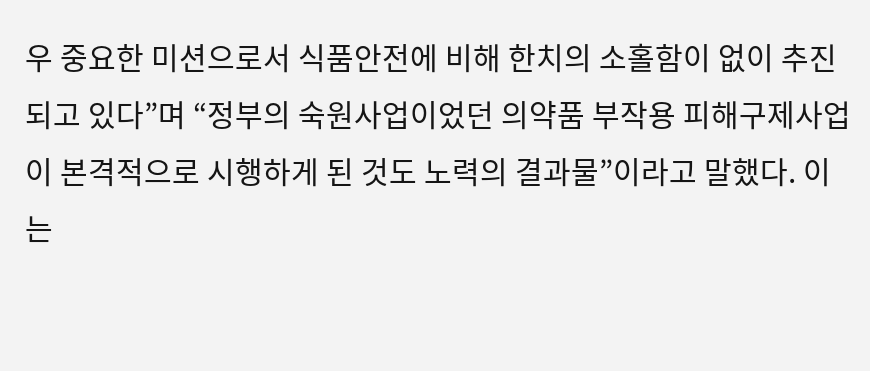우 중요한 미션으로서 식품안전에 비해 한치의 소홀함이 없이 추진되고 있다”며 “정부의 숙원사업이었던 의약품 부작용 피해구제사업이 본격적으로 시행하게 된 것도 노력의 결과물”이라고 말했다. 이는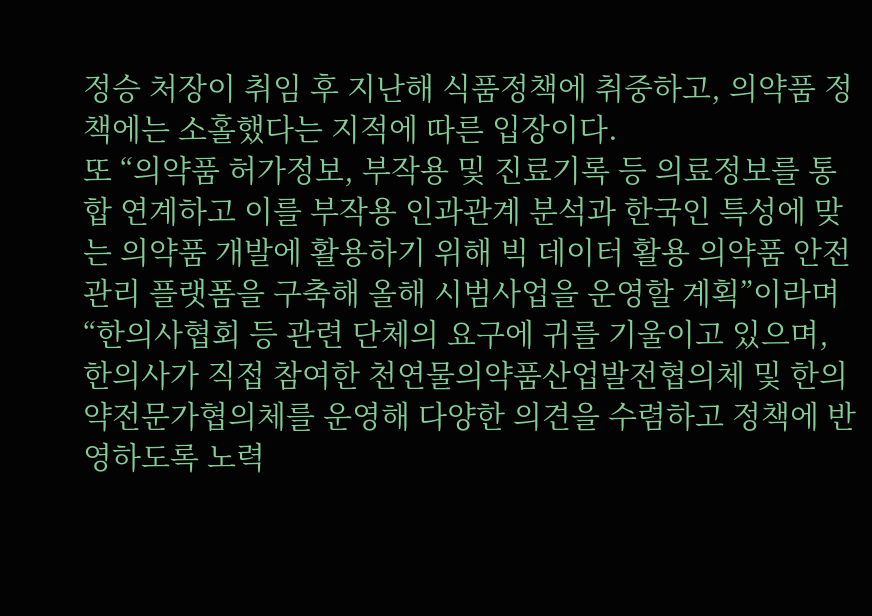정승 처장이 취임 후 지난해 식품정책에 취중하고, 의약품 정책에는 소홀했다는 지적에 따른 입장이다.
또 “의약품 허가정보, 부작용 및 진료기록 등 의료정보를 통합 연계하고 이를 부작용 인과관계 분석과 한국인 특성에 맞는 의약품 개발에 활용하기 위해 빅 데이터 활용 의약품 안전관리 플랫폼을 구축해 올해 시범사업을 운영할 계획”이라며 “한의사협회 등 관련 단체의 요구에 귀를 기울이고 있으며, 한의사가 직접 참여한 천연물의약품산업발전협의체 및 한의약전문가협의체를 운영해 다양한 의견을 수렴하고 정책에 반영하도록 노력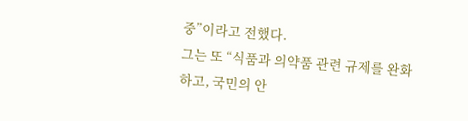중”이라고 전했다.
그는 또 “식품과 의약품 관련 규제를 완화하고, 국민의 안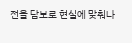전을 담보로 현실에 맞춰나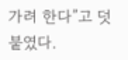가려 한다”고 덧붙였다.